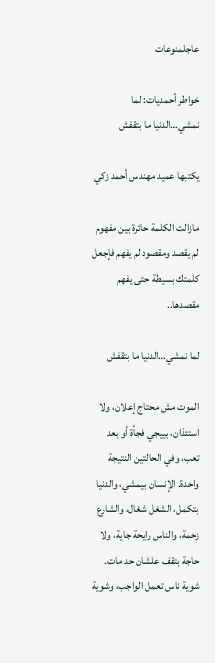عاجلمنوعات

خواطر أحمديات: لما نمشي…الدنيا ما بتقفش

يكتبها عميد مهندس أحمد زكي

مازالت الكلمة حائرة بين مفهوم لم يقصد ومقصود لم يفهم فإجعل كلمتك بسيطة حتى يفهم مقصدها..

لما نمشي…الدنيا ما بتقفش

الموت مش محتاج إعلان، ولا استئذان، بييجي فجأة أو بعد تعب، وفي الحالتين النتيجة واحدة. الإنسان بيمشي، والدنيا بتكمل، الشغل شغال، والشارع زحمة، والناس رايحة جاية، ولا حاجة بتقف علشان حد مات. شوية ناس تعمل الواجب، وشوية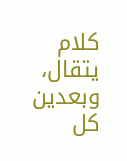كلام يتقال، وبعدين كل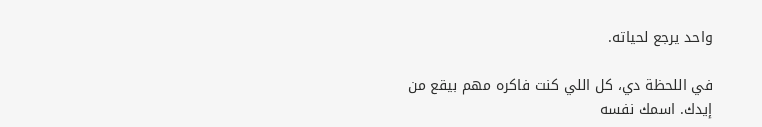واحد يرجع لحياته.

في اللحظة دي، كل اللي كنت فاكره مهم بيقع من إيدك. اسمك نفسه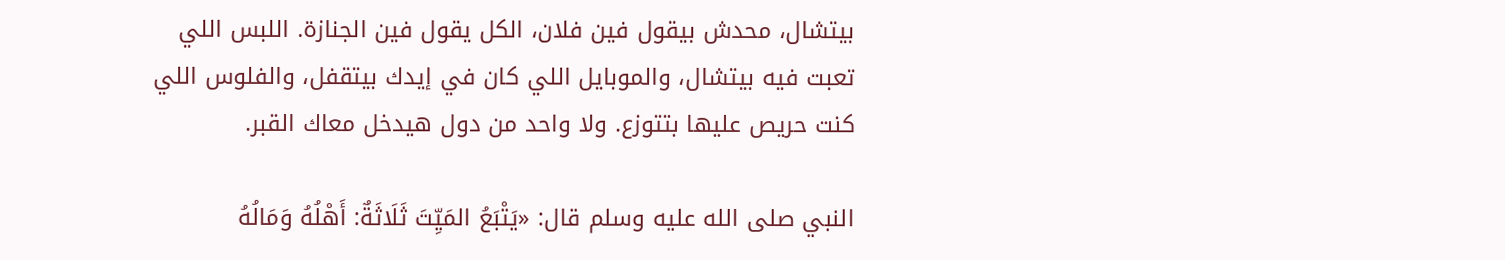بيتشال، محدش بيقول فين فلان، الكل يقول فين الجنازة. اللبس اللي تعبت فيه بيتشال، والموبايل اللي كان في إيدك بيتقفل، والفلوس اللي كنت حريص عليها بتتوزع. ولا واحد من دول هيدخل معاك القبر.

النبي صلى الله عليه وسلم قال: «يَتْبَعُ المَيِّتَ ثَلَاثَةٌ: أَهْلُهُ وَمَالُهُ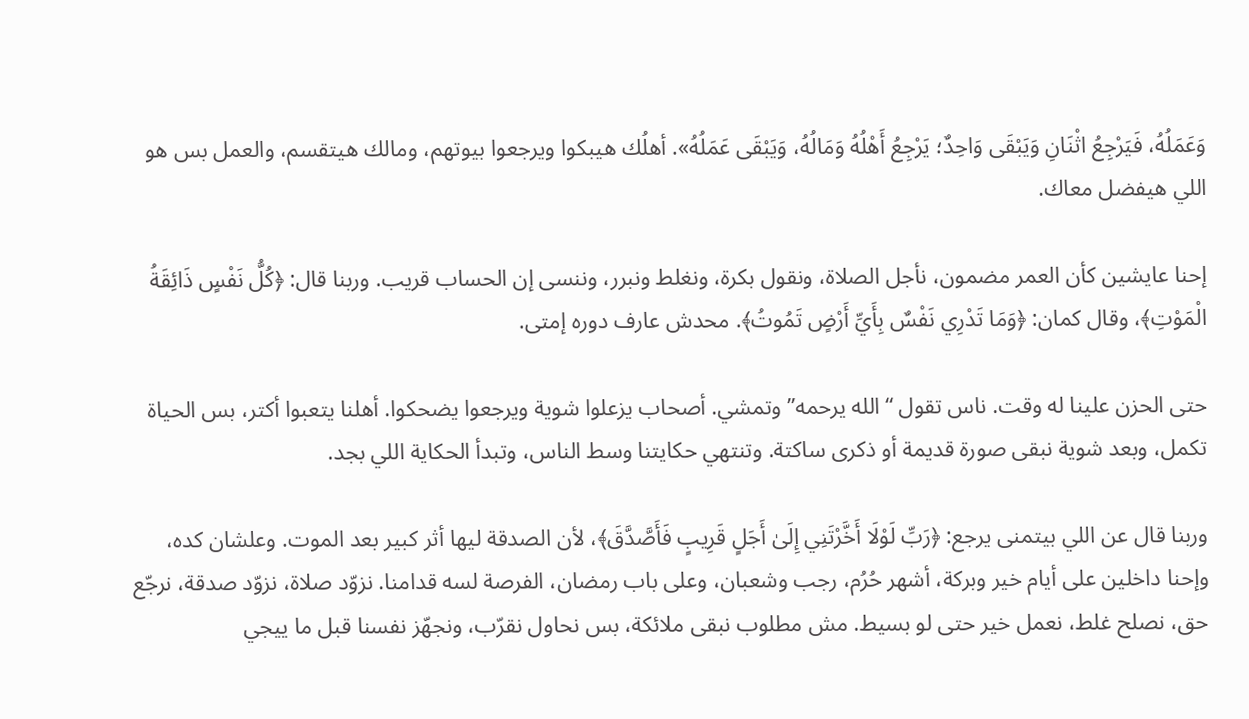وَعَمَلُهُ، فَيَرْجِعُ اثْنَانِ وَيَبْقَى وَاحِدٌ؛ يَرْجِعُ أَهْلُهُ وَمَالُهُ، وَيَبْقَى عَمَلُهُ». أهلُك هيبكوا ويرجعوا بيوتهم، ومالك هيتقسم، والعمل بس هو اللي هيفضل معاك.

إحنا عايشين كأن العمر مضمون، نأجل الصلاة، ونقول بكرة، ونغلط ونبرر، وننسى إن الحساب قريب. وربنا قال: ﴿كُلُّ نَفْسٍ ذَائِقَةُ الْمَوْتِ﴾، وقال كمان: ﴿وَمَا تَدْرِي نَفْسٌ بِأَيِّ أَرْضٍ تَمُوتُ﴾. محدش عارف دوره إمتى.

حتى الحزن علينا له وقت. ناس تقول “الله يرحمه” وتمشي. أصحاب يزعلوا شوية ويرجعوا يضحكوا. أهلنا يتعبوا أكتر، بس الحياة تكمل، وبعد شوية نبقى صورة قديمة أو ذكرى ساكتة. وتنتهي حكايتنا وسط الناس، وتبدأ الحكاية اللي بجد.

وربنا قال عن اللي بيتمنى يرجع: ﴿رَبِّ لَوْلَا أَخَّرْتَنِي إِلَىٰ أَجَلٍ قَرِيبٍ فَأَصَّدَّقَ﴾، لأن الصدقة ليها أثر كبير بعد الموت. وعلشان كده، وإحنا داخلين على أيام خير وبركة، أشهر حُرُم، رجب وشعبان، وعلى باب رمضان، الفرصة لسه قدامنا. نزوّد صلاة، نزوّد صدقة، نرجّع حق، نصلح غلط، نعمل خير حتى لو بسيط. مش مطلوب نبقى ملائكة، بس نحاول نقرّب، ونجهّز نفسنا قبل ما ييجي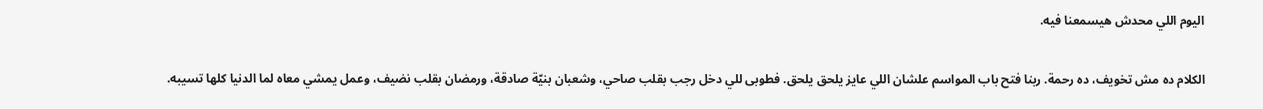اليوم اللي محدش هيسمعنا فيه.

الكلام ده مش تخويف، ده رحمة. ربنا فتح باب المواسم علشان اللي عايز يلحق يلحق. فطوبى للي دخل رجب بقلب صاحي، وشعبان بنيّة صادقة، ورمضان بقلب نضيف، وعمل يمشي معاه لما الدنيا كلها تسيبه.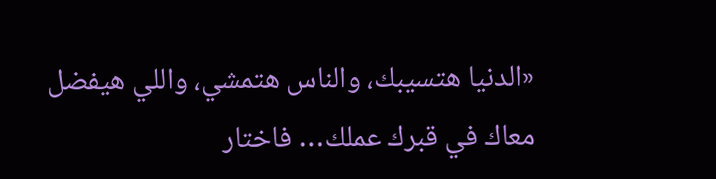«الدنيا هتسيبك، والناس هتمشي، واللي هيفضل معاك في قبرك عملك… فاختار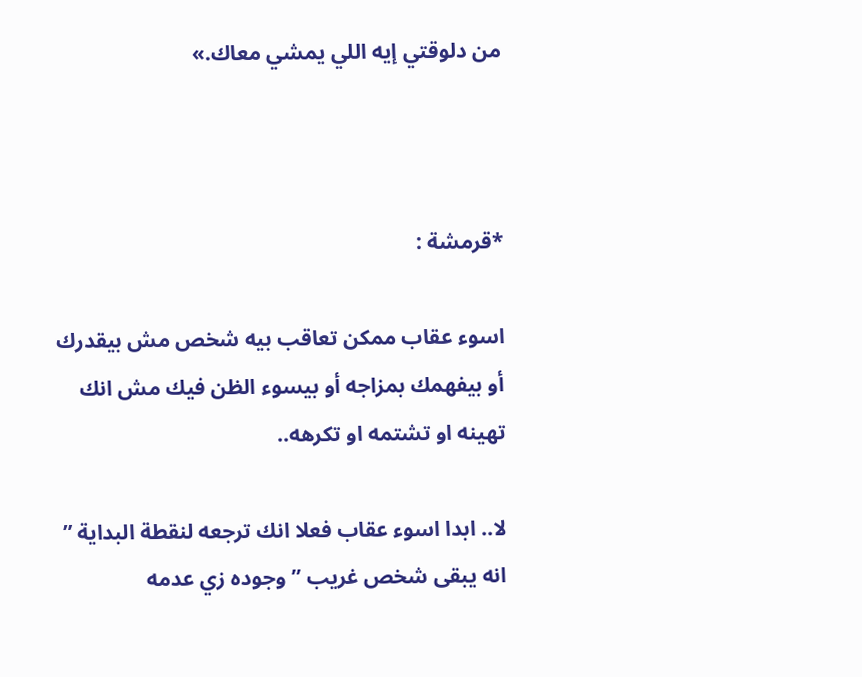من دلوقتي إيه اللي يمشي معاك.»



*قرمشة :

اسوء عقاب ممكن تعاقب بيه شخص مش بيقدرك أو بيفهمك بمزاجه أو بيسوء الظن فيك مش انك تهينه او تشتمه او تكرهه..

لا.. ابدا اسوء عقاب فعلا انك ترجعه لنقطة البداية ” انه يبقى شخص غريب ” وجوده زي عدمه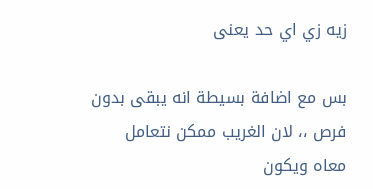زيه زي اي حد يعنى

بس مع اضافة بسيطة انه يبقى بدون فرص ،، لان الغريب ممكن نتعامل معاه ويكون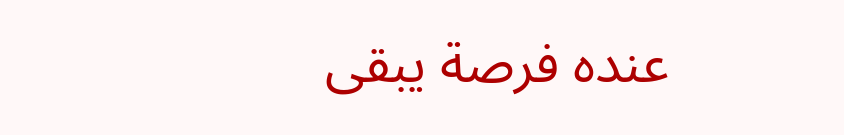عنده فرصة يبقى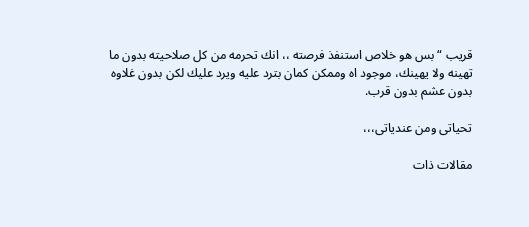قريب “بس هو خلاص استنفذ فرصته ،، انك تحرمه من كل صلاحيته بدون ما تهينه ولا يهينك، موجود اه وممكن كمان بترد عليه ويرد عليك لكن بدون غلاوه بدون عشم بدون قرب.

تحياتى ومن عندياتى،،،

مقالات ذات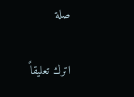صلة

اترك تعليقاً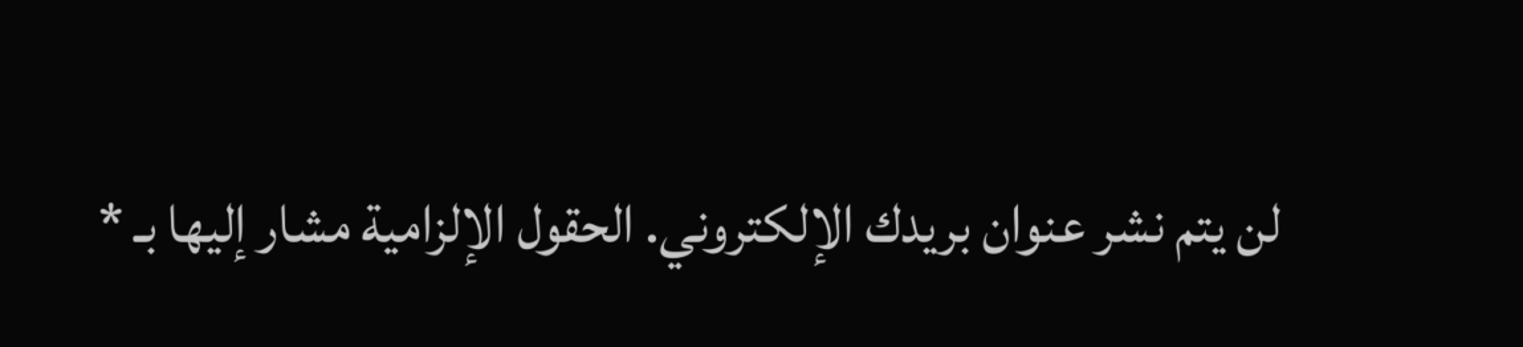لن يتم نشر عنوان بريدك الإلكتروني. الحقول الإلزامية مشار إليها بـ *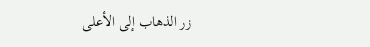زر الذهاب إلى الأعلى